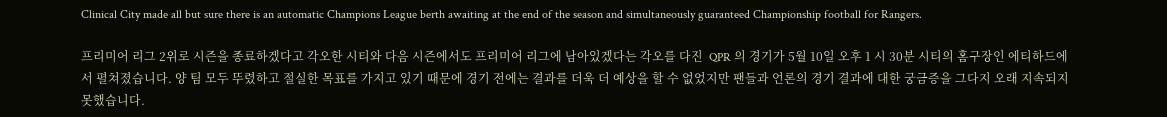Clinical City made all but sure there is an automatic Champions League berth awaiting at the end of the season and simultaneously guaranteed Championship football for Rangers.

프리미어 리그 2위로 시즌을 종료하겠다고 각오한 시티와 다음 시즌에서도 프리미어 리그에 남아있겠다는 각오를 다진  QPR 의 경기가 5월 10일 오후 1 시 30분 시티의 홈구장인 에티하드에서 펼쳐졌습니다. 양 팀 모두 뚜렸하고 절실한 목표를 가지고 있기 때문에 경기 전에는 결과를 더욱 더 예상을 할 수 없었지만 팬들과 언론의 경기 결과에 대한 궁금증을 그다지 오래 지속되지 못했습니다.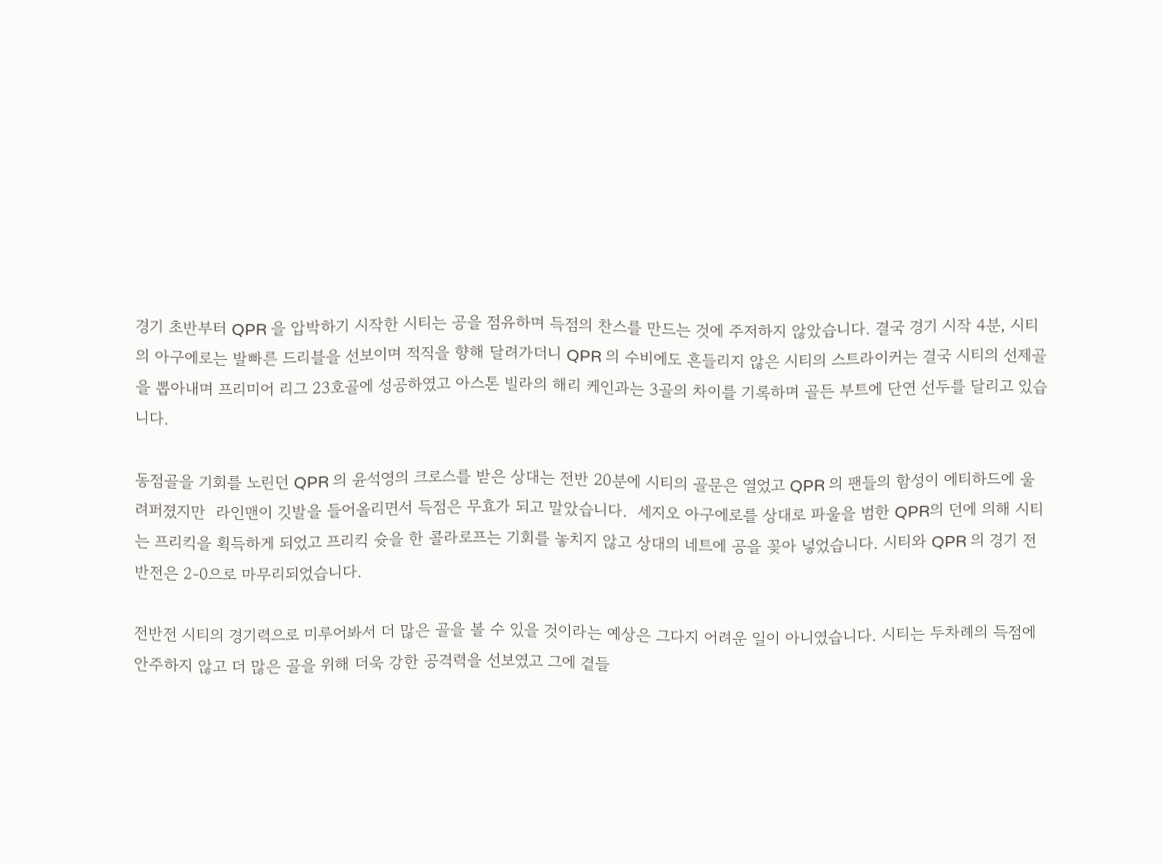경기 초반부터 QPR 을 압박하기 시작한 시티는 공을 점유하며 득점의 찬스를 만드는 것에 주저하지 않았습니다. 결국 경기 시작 4분, 시티의 아구에로는 발빠른 드리블을 선보이며 적직을 향해 달려가더니 QPR 의 수비에도 흔들리지 않은 시티의 스트라이커는 결국 시티의 선제골을 뽑아내며 프리미어 리그 23호골에 성공하였고 아스톤 빌라의 해리 케인과는 3골의 차이를 기록하며 골든 부트에 단연 선두를 달리고 있습니다.

동점골을 기회를 노린던 QPR 의 윤석영의 크로스를 받은 상대는 전반 20분에 시티의 골문은 열었고 QPR 의 팬들의 함성이 에티하드에 울려퍼졌지만  라인맨이 깃발을 들어올리면서 득점은 무효가 되고 말았습니다.  세지오 아구에로를 상대로 파울을 범한 QPR의 던에 의해 시티는 프리킥을 획득하게 되었고 프리킥 슛을 한 콜라로프는 기회를 놓치지 않고 상대의 네트에 공을 꽂아 넣었습니다. 시티와 QPR 의 경기 전반전은 2-0으로 마무리되었습니다.

전반전 시티의 경기력으로 미루어봐서 더 많은 골을 볼 수 있을 것이라는 예상은 그다지 어려운 일이 아니였습니다. 시티는 두차례의 득점에 안주하지 않고 더 많은 골을 위해 더욱 강한 공격력을 선보였고 그에 곁들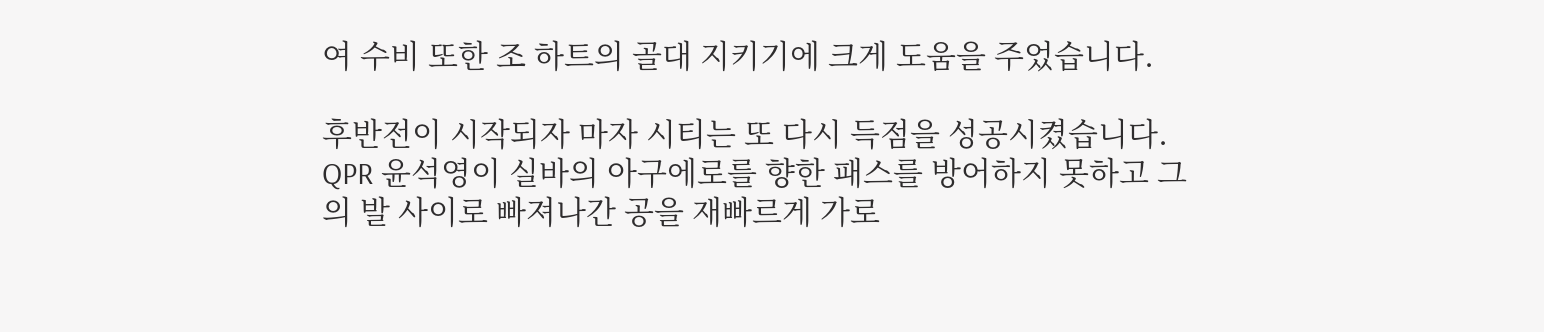여 수비 또한 조 하트의 골대 지키기에 크게 도움을 주었습니다.

후반전이 시작되자 마자 시티는 또 다시 득점을 성공시켰습니다. QPR 윤석영이 실바의 아구에로를 향한 패스를 방어하지 못하고 그의 발 사이로 빠져나간 공을 재빠르게 가로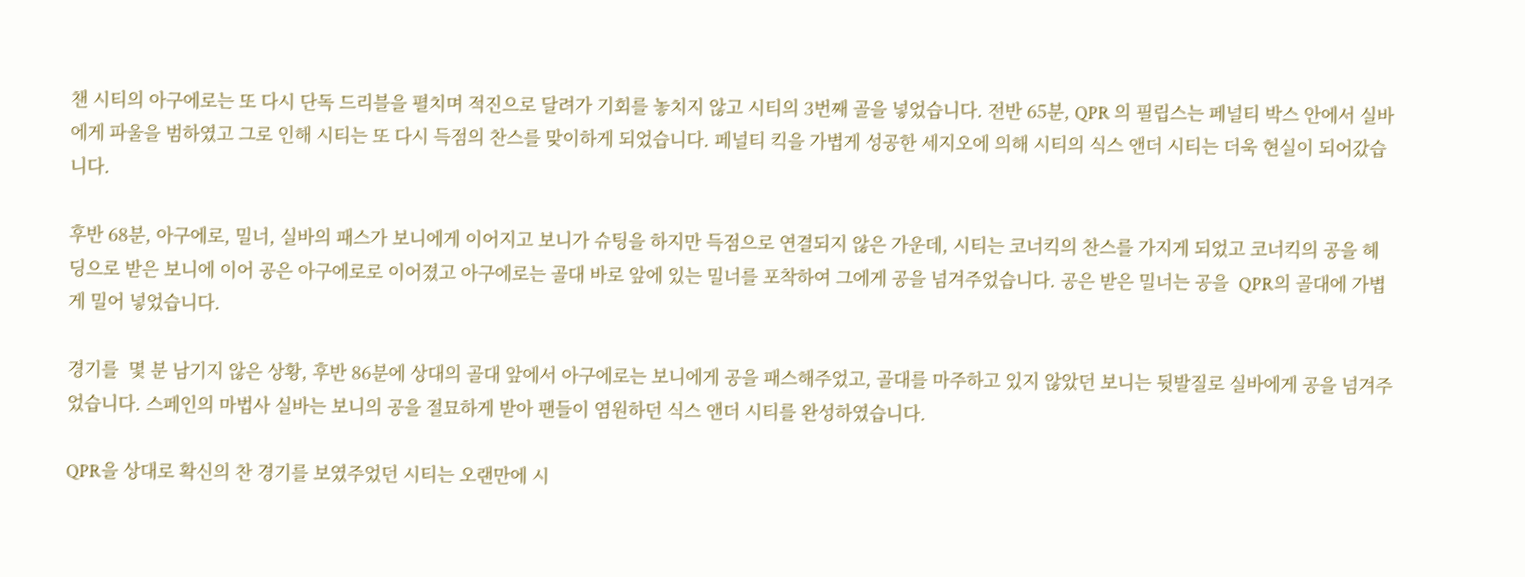챈 시티의 아구에로는 또 다시 단독 드리블을 펼치며 적진으로 달려가 기회를 놓치지 않고 시티의 3번째 골을 넣었습니다. 전반 65분, QPR 의 필립스는 페널티 박스 안에서 실바에게 파울을 범하였고 그로 인해 시티는 또 다시 득점의 찬스를 맞이하게 되었습니다. 페널티 킥을 가볍게 성공한 세지오에 의해 시티의 식스 앤더 시티는 더욱 현실이 되어갔습니다.

후반 68분, 아구에로, 밀너, 실바의 패스가 보니에게 이어지고 보니가 슈팅을 하지만 득점으로 연결되지 않은 가운데, 시티는 코너킥의 찬스를 가지게 되었고 코너킥의 공을 헤딩으로 받은 보니에 이어 공은 아구에로로 이어졌고 아구에로는 골대 바로 앞에 있는 밀너를 포착하여 그에게 공을 넘겨주었습니다. 공은 받은 밀너는 공을  QPR의 골대에 가볍게 밀어 넣었습니다.

경기를  몇 분 남기지 않은 상황, 후반 86분에 상대의 골대 앞에서 아구에로는 보니에게 공을 패스해주었고, 골대를 마주하고 있지 않았던 보니는 뒷발질로 실바에게 공을 넘겨주었습니다. 스페인의 마법사 실바는 보니의 공을 절묘하게 받아 팬들이 염원하던 식스 앤더 시티를 완성하였습니다.

QPR을 상대로 확신의 찬 경기를 보였주었던 시티는 오랜만에 시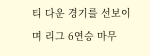티 다운 경기를 선보이며 리그 6연승 마무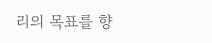리의 목표를 향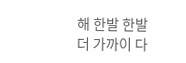해 한발 한발 더 가까이 다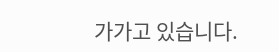가가고 있습니다.